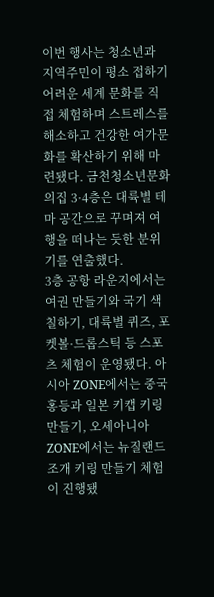이번 행사는 청소년과 지역주민이 평소 접하기 어려운 세계 문화를 직접 체험하며 스트레스를 해소하고 건강한 여가문화를 확산하기 위해 마련됐다. 금천청소년문화의집 3·4층은 대륙별 테마 공간으로 꾸며져 여행을 떠나는 듯한 분위기를 연출했다.
3층 공항 라운지에서는 여권 만들기와 국기 색칠하기, 대륙별 퀴즈, 포켓볼·드롭스틱 등 스포츠 체험이 운영됐다. 아시아 ZONE에서는 중국 홍등과 일본 키캡 키링 만들기, 오세아니아 ZONE에서는 뉴질랜드 조개 키링 만들기 체험이 진행됐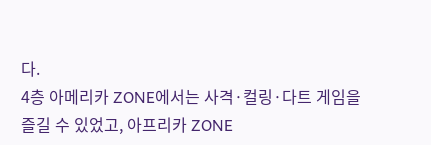다.
4층 아메리카 ZONE에서는 사격·컬링·다트 게임을 즐길 수 있었고, 아프리카 ZONE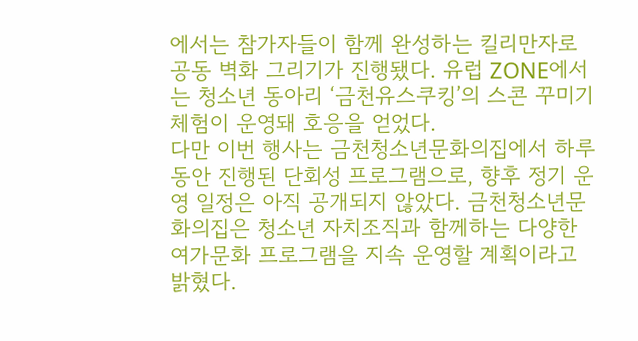에서는 참가자들이 함께 완성하는 킬리만자로 공동 벽화 그리기가 진행됐다. 유럽 ZONE에서는 청소년 동아리 ‘금천유스쿠킹’의 스콘 꾸미기 체험이 운영돼 호응을 얻었다.
다만 이번 행사는 금천청소년문화의집에서 하루 동안 진행된 단회성 프로그램으로, 향후 정기 운영 일정은 아직 공개되지 않았다. 금천청소년문화의집은 청소년 자치조직과 함께하는 다양한 여가문화 프로그램을 지속 운영할 계획이라고 밝혔다.